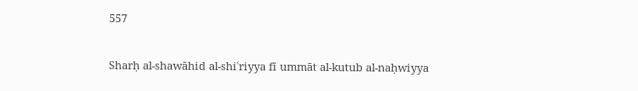557

Sharḥ al-shawāhid al-shiʿriyya fī ummāt al-kutub al-naḥwiyya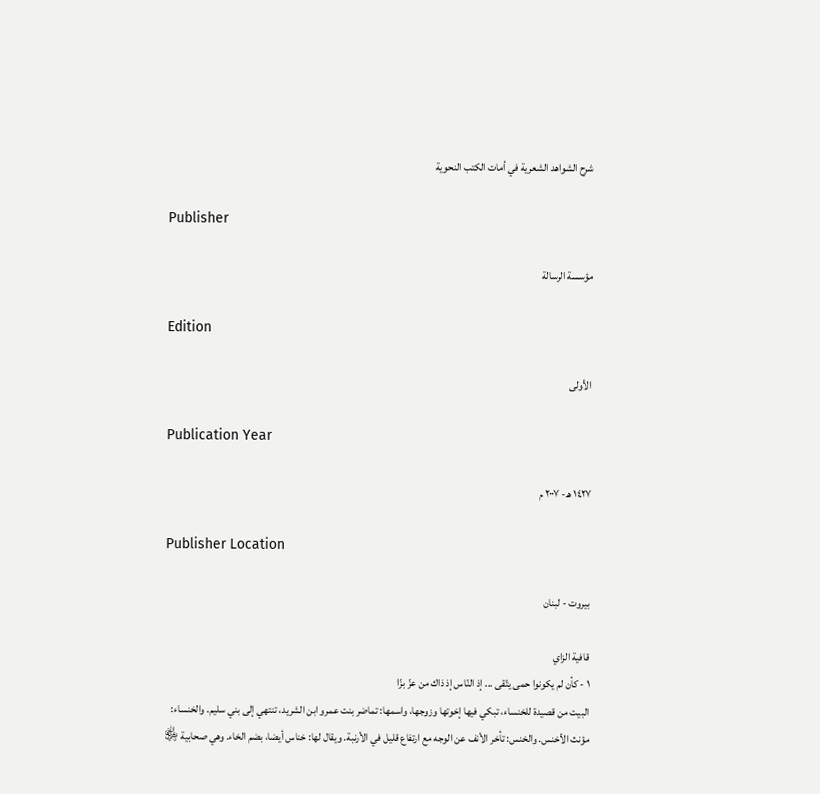شرح الشواهد الشعرية في أمات الكتب النحوية

Publisher

مؤسسة الرسالة

Edition

الأولى

Publication Year

١٤٢٧ هـ- ٢٠٠٧ م

Publisher Location

بيروت - لبنان

قافية الزاي
١ - كأن لم يكونوا حمى يتّقى ... إذ النّاس إذ ذاك من عزّ بزّا
البيت من قصيدة للخنساء، تبكي فيها إخوتها وزوجها، واسمها: تماضر بنت عمرو ابن الشريد، تنتهي إلى بني سليم. والخنساء: مؤنث الأخنس. والخنس: تأخر الأنف عن الوجه مع ارتفاع قليل في الأرنبة. ويقال لها: خناس أيضا، بضم الخاء. وهي صحابية ﵂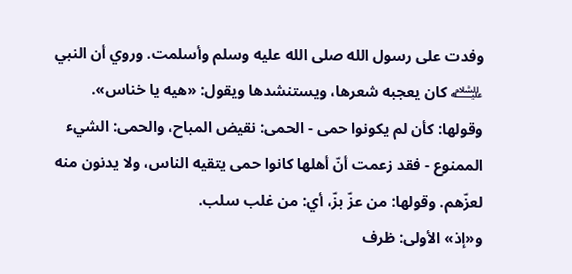وفدت على رسول الله صلى الله عليه وسلم وأسلمت. وروي أن النبي ﵇ كان يعجبه شعرها، ويستنشدها ويقول: «هيه يا خناس». وقولها: كأن لم يكونوا حمى - الحمى: نقيض المباح، والحمى: الشيء الممنوع - فقد زعمت أنّ أهلها كانوا حمى يتقيه الناس، ولا يدنون منه لعزّهم. وقولها: من عزّ بزّ، أي: من غلب سلب.
و«إذ» الأولى: ظرف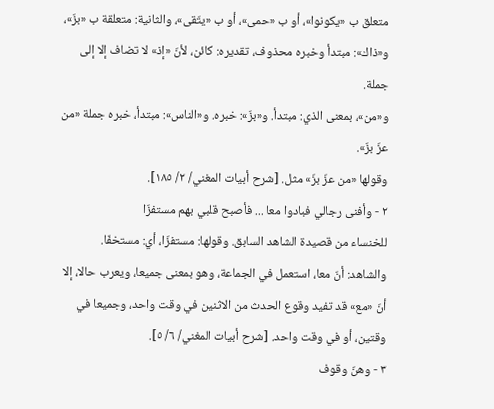متعلق ب «يكونوا»، أو ب «حمى»، أو ب «يتّقى»، والثانية: متعلقة ب «بزّ»، و«ذاك»: مبتدأ وخبره محذوف، تقديره: كائن، لأنّ «إذ» لا تضاف إلا إلى جملة.
و«من»، بمعنى الذي: مبتدأ. و«بزّ»: خبره. و«الناس»: مبتدأ، خبره جملة «من عزّ بزّ».
وقولها «من عزّ بزّ» مثل. [شرح أبيات المغني/ ٢/ ١٨٥].
٢ - وأفنى رجالي فبادوا معا ... فأصبح قلبي بهم مستفزّا
للخنساء من قصيدة الشاهد السابق. وقولها: مستفزّا، أي: مستخفّا.
والشاهد: أنّ معا، استعمل في الجماعة، وهو بمعنى جميعا، ويعرب حالا، إلا أنّ «مع» قد تفيد وقوع الحدث من الاثنين في وقت واحد، وجميعا في وقتين، أو في وقت واحد. [شرح أبيات المغني/ ٦/ ٥].
٣ - وهنّ وقوف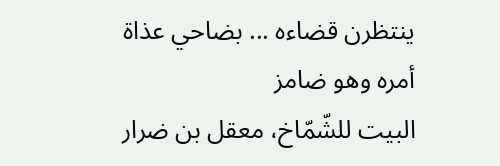ينتظرن قضاءه ... بضاحي عذاة أمره وهو ضامز
البيت للشّمّاخ، معقل بن ضرار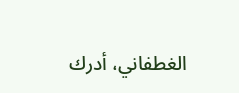الغطفاني، أدرك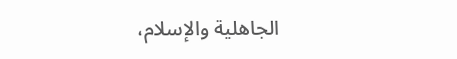الجاهلية والإسلام،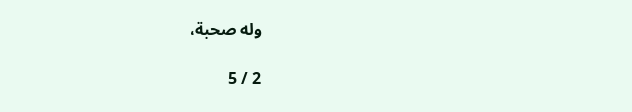وله صحبة،

2 / 5